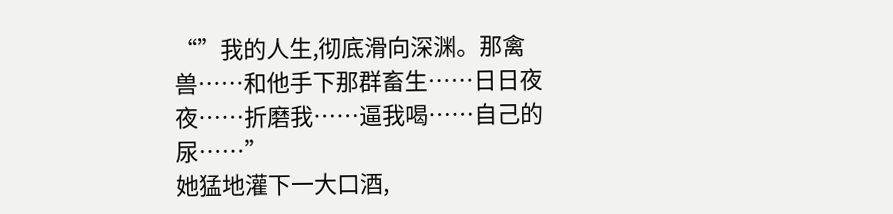“”我的人生,彻底滑向深渊。那禽兽……和他手下那群畜生……日日夜夜……折磨我……逼我喝……自己的尿……”
她猛地灌下一大口酒,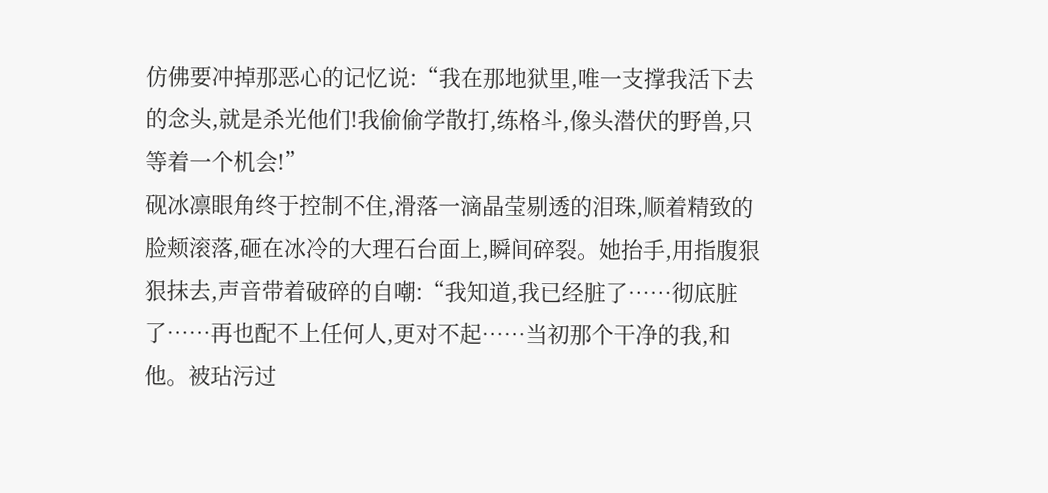仿佛要冲掉那恶心的记忆说:“我在那地狱里,唯一支撑我活下去的念头,就是杀光他们!我偷偷学散打,练格斗,像头潜伏的野兽,只等着一个机会!”
砚冰凛眼角终于控制不住,滑落一滴晶莹剔透的泪珠,顺着精致的脸颊滚落,砸在冰冷的大理石台面上,瞬间碎裂。她抬手,用指腹狠狠抹去,声音带着破碎的自嘲:“我知道,我已经脏了……彻底脏了……再也配不上任何人,更对不起……当初那个干净的我,和他。被玷污过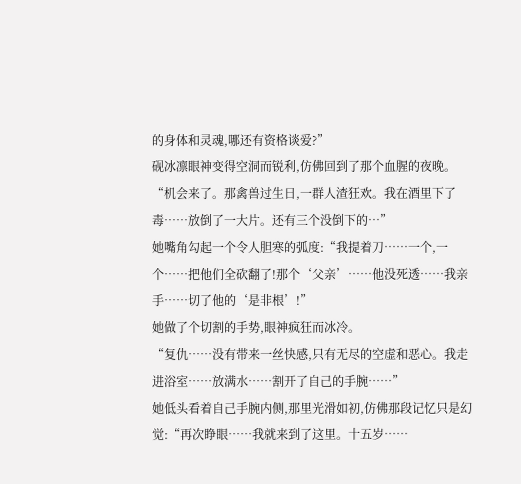的身体和灵魂,哪还有资格谈爱?”
砚冰凛眼神变得空洞而锐利,仿佛回到了那个血腥的夜晚。
“机会来了。那禽兽过生日,一群人渣狂欢。我在酒里下了毒……放倒了一大片。还有三个没倒下的…”
她嘴角勾起一个令人胆寒的弧度:“我提着刀……一个,一个……把他们全砍翻了!那个‘父亲’……他没死透……我亲手……切了他的‘是非根’!”
她做了个切割的手势,眼神疯狂而冰冷。
“复仇……没有带来一丝快感,只有无尽的空虚和恶心。我走进浴室……放满水……割开了自己的手腕……”
她低头看着自己手腕内侧,那里光滑如初,仿佛那段记忆只是幻觉:“再次睁眼……我就来到了这里。十五岁……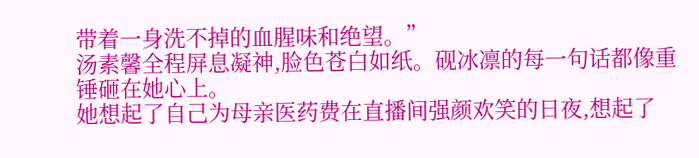带着一身洗不掉的血腥味和绝望。”
汤素馨全程屏息凝神,脸色苍白如纸。砚冰凛的每一句话都像重锤砸在她心上。
她想起了自己为母亲医药费在直播间强颜欢笑的日夜,想起了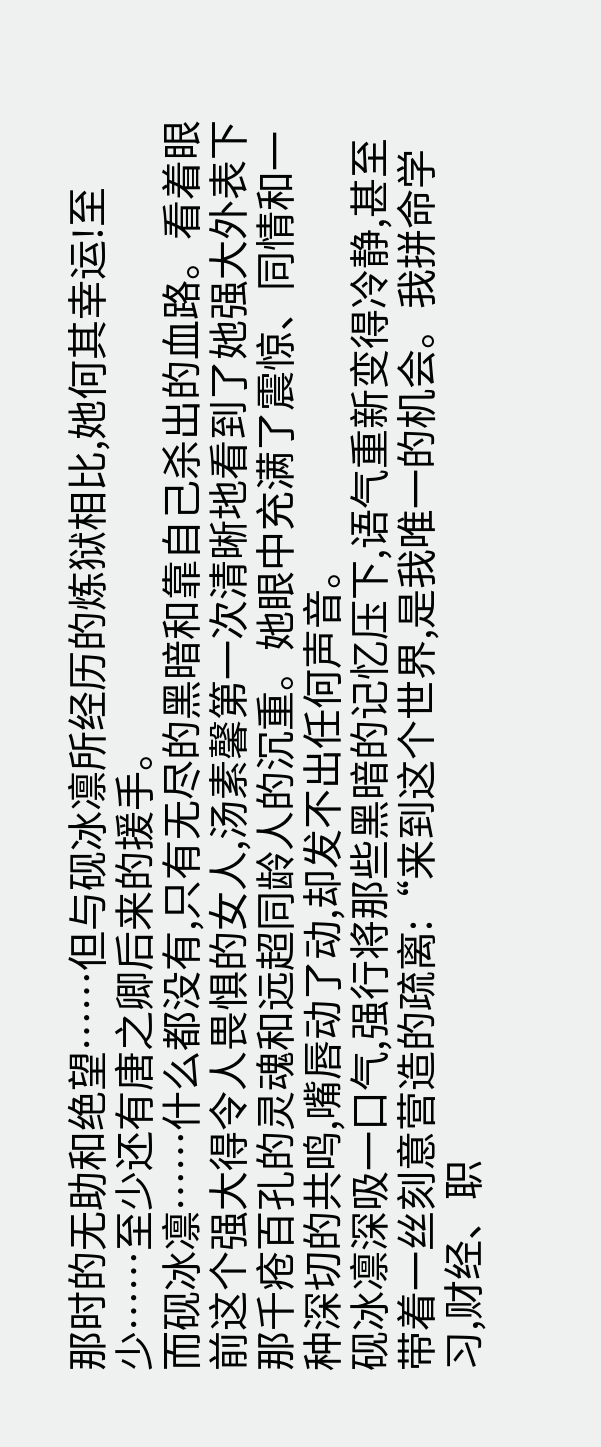那时的无助和绝望……但与砚冰凛所经历的炼狱相比,她何其幸运!至少……至少还有唐之卿后来的援手。
而砚冰凛……什么都没有,只有无尽的黑暗和靠自己杀出的血路。看着眼前这个强大得令人畏惧的女人,汤素馨第一次清晰地看到了她强大外表下那千疮百孔的灵魂和远超同龄人的沉重。她眼中充满了震惊、同情和一种深切的共鸣,嘴唇动了动,却发不出任何声音。
砚冰凛深吸一口气,强行将那些黑暗的记忆压下,语气重新变得冷静,甚至带着一丝刻意营造的疏离:“来到这个世界,是我唯一的机会。我拼命学习,财经、职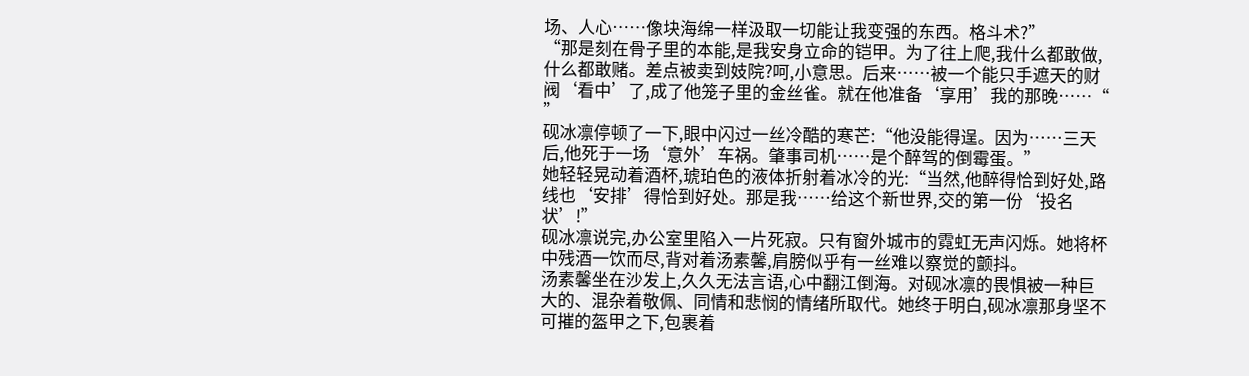场、人心……像块海绵一样汲取一切能让我变强的东西。格斗术?”
“那是刻在骨子里的本能,是我安身立命的铠甲。为了往上爬,我什么都敢做,什么都敢赌。差点被卖到妓院?呵,小意思。后来……被一个能只手遮天的财阀‘看中’了,成了他笼子里的金丝雀。就在他准备‘享用’我的那晚……“
”
砚冰凛停顿了一下,眼中闪过一丝冷酷的寒芒:“他没能得逞。因为……三天后,他死于一场‘意外’车祸。肇事司机……是个醉驾的倒霉蛋。”
她轻轻晃动着酒杯,琥珀色的液体折射着冰冷的光:“当然,他醉得恰到好处,路线也‘安排’得恰到好处。那是我……给这个新世界,交的第一份‘投名状’!”
砚冰凛说完,办公室里陷入一片死寂。只有窗外城市的霓虹无声闪烁。她将杯中残酒一饮而尽,背对着汤素馨,肩膀似乎有一丝难以察觉的颤抖。
汤素馨坐在沙发上,久久无法言语,心中翻江倒海。对砚冰凛的畏惧被一种巨大的、混杂着敬佩、同情和悲悯的情绪所取代。她终于明白,砚冰凛那身坚不可摧的盔甲之下,包裹着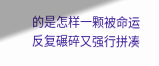的是怎样一颗被命运反复碾碎又强行拼凑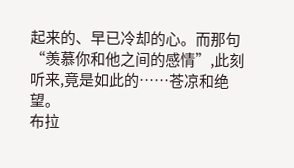起来的、早已冷却的心。而那句“羡慕你和他之间的感情”,此刻听来,竟是如此的……苍凉和绝望。
布拉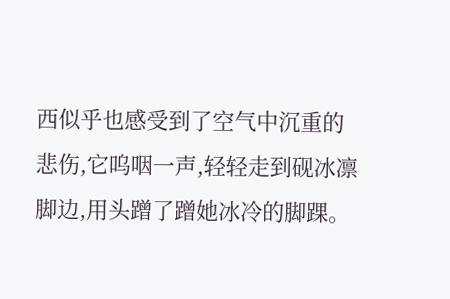西似乎也感受到了空气中沉重的悲伤,它呜咽一声,轻轻走到砚冰凛脚边,用头蹭了蹭她冰冷的脚踝。